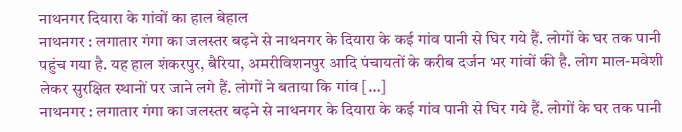नाथनगर दियारा के गांवों का हाल बेहाल
नाथनगर : लगातार गंगा का जलस्तर बढ़ने से नाथनगर के दियारा के कई गांव पानी से घिर गये हैं. लोगों के घर तक पानी पहुंच गया है. यह हाल शंकरपुर, बैरिया, अमरीविशनपुर आदि पंचायतों के करीब दर्जन भर गांवों की है. लोग माल-मवेशी लेकर सुरक्षित स्थानों पर जाने लगे हैं. लोगों ने बताया कि गांव […]
नाथनगर : लगातार गंगा का जलस्तर बढ़ने से नाथनगर के दियारा के कई गांव पानी से घिर गये हैं. लोगों के घर तक पानी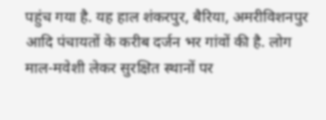पहुंच गया है. यह हाल शंकरपुर, बैरिया, अमरीविशनपुर आदि पंचायतों के करीब दर्जन भर गांवों की है. लोग माल-मवेशी लेकर सुरक्षित स्थानों पर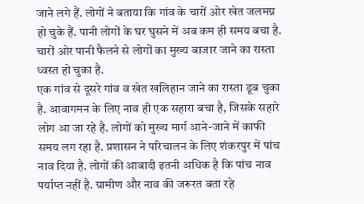जाने लगे हैं. लोगों ने बताया कि गांव के चारों ओर खेत जलमग्न हो चुके हैं. पानी लोगों के घर घुसने में अब कम ही समय बचा है. चारों ओर पानी फैलने से लोगों का मुख्य बाजार जाने का रास्ता ध्वस्त हो चुका है.
एक गांव से दूसरे गांव व खेत खलिहान जाने का रास्ता डूब चुका है. आवागमन के लिए नाव ही एक सहारा बचा है, जिसके सहारे लोग आ जा रहे है. लोगों को मुख्य मार्ग आने-जाने में काफी समय लग रहा है. प्रशासन ने परिचालन के लिए शंकरपुर में पांच नाव दिया है. लोगों की आबादी इतनी अधिक है कि पांच नाव पर्याप्त नहीं है. ग्रामीण और नाव की जरूरत बता रहे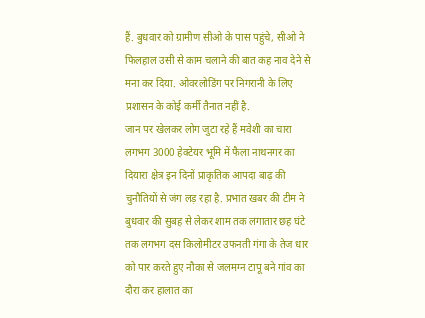हैं. बुधवार को ग्रामीण सीओ के पास पहुंचे, सीओ ने फिलहाल उसी से काम चलाने की बात कह नाव देने से मना कर दिया. ओवरलोडिंग पर निगरानी के लिए प्रशासन के कोई कर्मी तैनात नहीं है.
जान पर खेलकर लोग जुटा रहे हैं मवेशी का चारा
लगभग 3000 हेक्टेयर भूमि में फैला नाथनगर का दियारा क्षेत्र इन दिनों प्राकृतिक आपदा बाढ़ की चुनौतियों से जंग लड़ रहा है. प्रभात खबर की टीम ने बुधवार की सुबह से लेकर शाम तक लगातार छह घंटे तक लगभग दस किलोमीटर उफनती गंगा के तेज धार को पार करते हुए नौका से जलमग्न टापू बने गांव का दौरा कर हालात का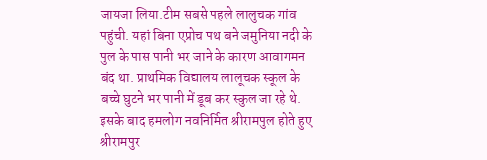जायजा लिया.टीम सबसे पहले लालुचक गांव पहुंची. यहां बिना एप्रोच पथ बने जमुनिया नदी के पुल के पास पानी भर जाने के कारण आवागमन बंद था. प्राथमिक विद्यालय लालूचक स्कूल के बच्चे घुटने भर पानी में डूब कर स्कुल जा रहे थे. इसके बाद हमलोग नवनिर्मित श्रीरामपुल होते हुए श्रीरामपुर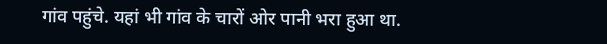गांव पहुंचे. यहां भी गांव के चारों ओर पानी भरा हुआ था.